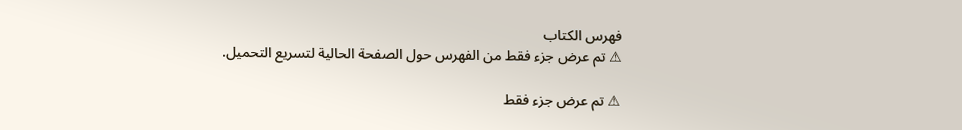فهرس الكتاب
⚠ تم عرض جزء فقط من الفهرس حول الصفحة الحالية لتسريع التحميل.

⚠ تم عرض جزء فقط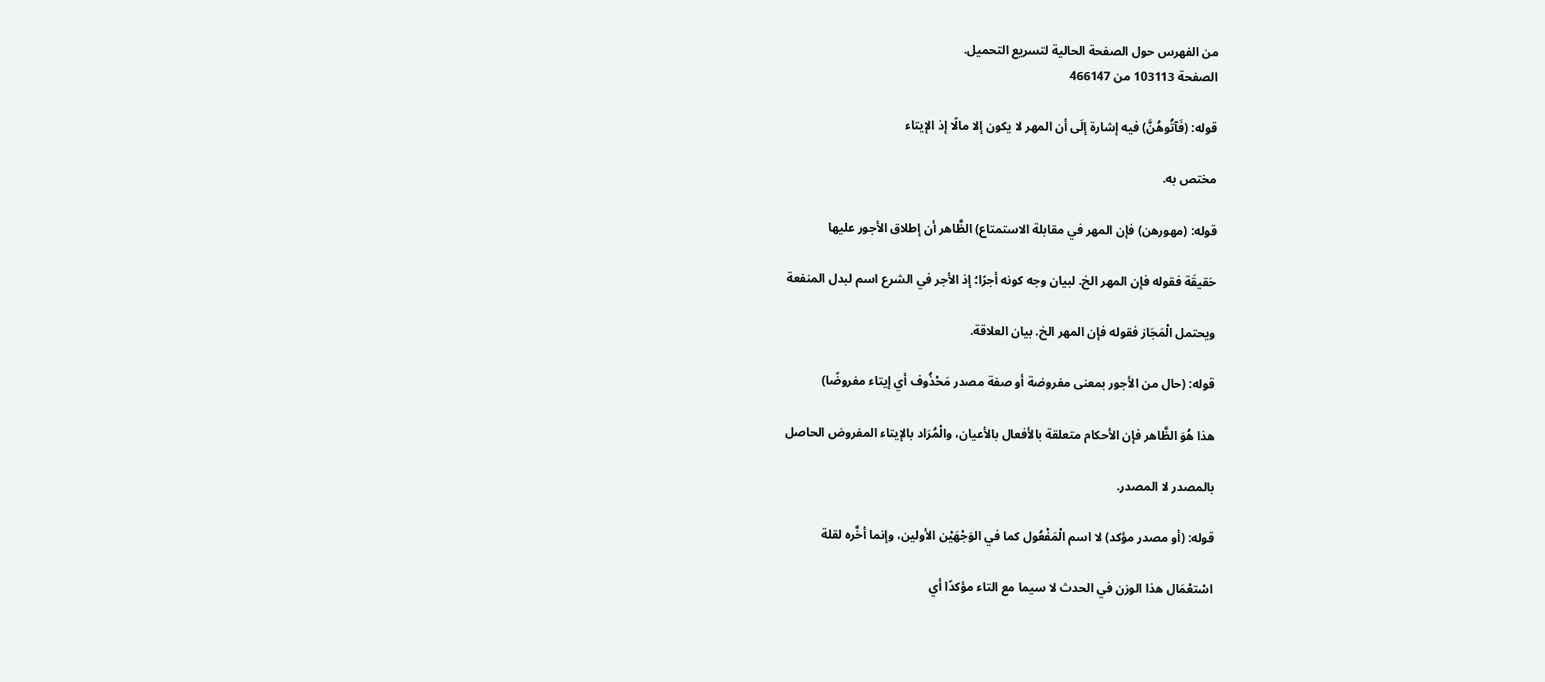من الفهرس حول الصفحة الحالية لتسريع التحميل.
الصفحة 103113 من 466147

قوله: (فَآتُوهُنَّ) فيه إشارة إلَى أن المهر لا يكون إلا مالًا إذ الإيتاء

مختص به.

قوله: (مهورهن) فإن المهر في مقابلة الاستمتاع) الظَّاهر أن إطلاق الأجور عليها

حَقيقَة فقوله فإن المهر الخ. لبيان وجه كونه أجرًا؛ إذ الأجر في الشرع اسم لبدل المنفعة

ويحتمل الْمَجَاز فقوله فإن المهر الخ. بيان العلاقة.

قوله: (حال من الأجور بمعنى مفروضة أو صفة مصدر مَحْذُوف أي إيتاء مفروضًا)

هذا هُوَ الظَّاهر فإن الأحكام متعلقة بالأفعال بالأعيان، والْمُرَاد بالإيتاء المفروض الحاصل

بالمصدر لا المصدر.

قوله: (أو مصدر مؤكد) لا اسم الْمَفْعُول كما في الوَجْهَيْن الأولين، وإنما أخَّره لقلة

اسْتعْمَال هذا الوزن في الحدث لا سيما مع التاء مؤكدًا أي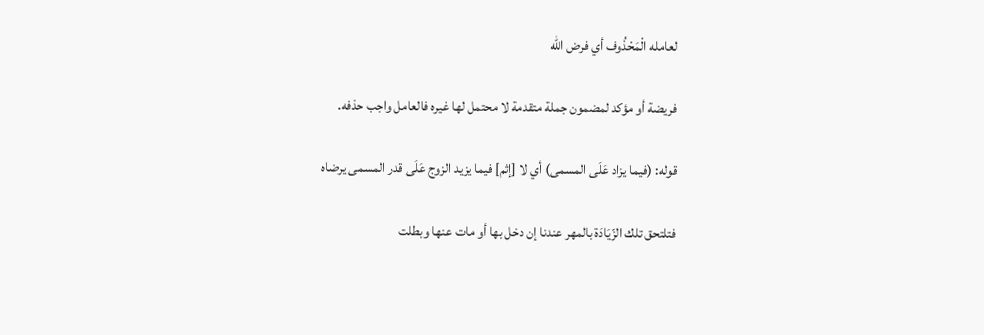لعامله الْمَحْذُوف أي فرض الله

فريضة أو مؤكد لمضمون جملة متقدمة لا محتمل لها غيره فالعامل واجب حذفه.

قوله: (فيما يزاد عَلَى المسمى) أي لا [إثم] فيما يزيد الزوج عَلَى قدر المسمى يرضاه

فتلتحق تلك الزّيَادَة بالمهر عندنا إن دخل بها أو مات عنها وبطلت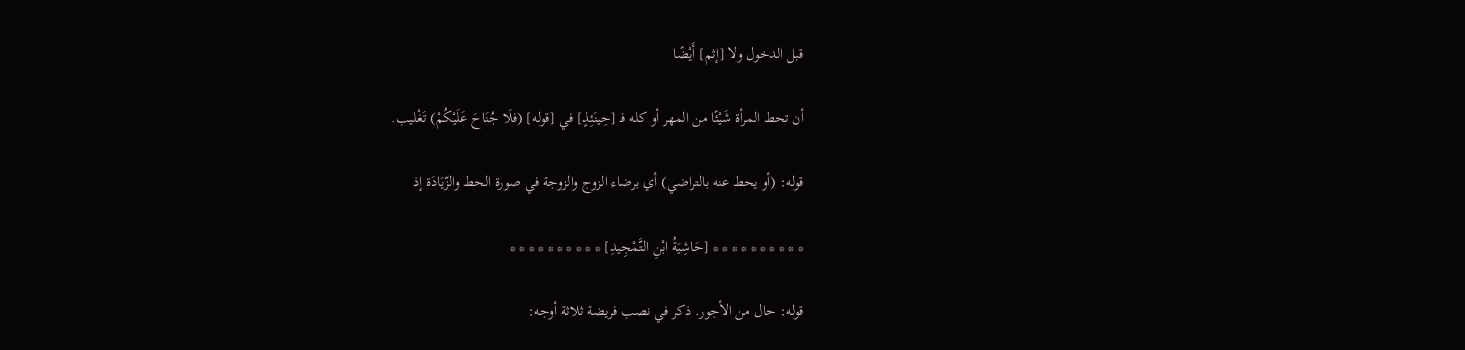قبل الدخول ولا [إثم] أَيْضًا

أن تحط المرأة شَيْئًا من المهر أو كله فـ [حِينَئِذٍ] في [قوله] (فلَا جُنَاحَ عَلَيْكُمْ) تَغْليب.

قوله: (أو يحط عنه بالتراضي) أي برضاء الزوج والزوجة في صورة الحط والزّيَادَة إذ

* * * * * * * * * * [حَاشِيَةُ ابْنِ التَّمْجِيدِ] * * * * * * * * * *

قوله: حال من الأجور. ذكر في نصب فريضة ثلاثة أوجه: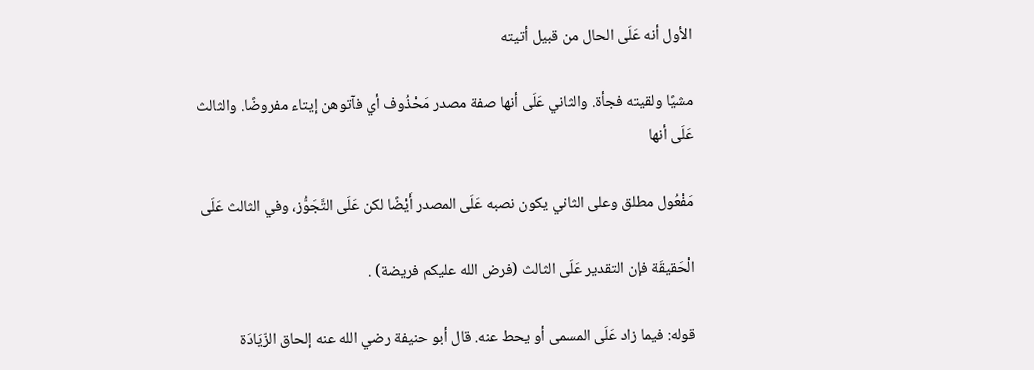الأول أنه عَلَى الحال من قبيل أتيته

مشيًا ولقيته فجأة. والثاني عَلَى أنها صفة مصدر مَحْذُوف أي فآتوهن إيتاء مفروضًا. والثالث عَلَى أنها

مَفْعُول مطلق وعلى الثاني يكون نصبه عَلَى المصدر أَيْضًا لكن عَلَى التَّجَوُّز، وفي الثالث عَلَى

الْحَقيقَة فإن التقدير عَلَى الثالث (فرض الله عليكم فريضة) .

قوله: فيما زاد عَلَى المسمى أو يحط عنه. قال أبو حنيفة رضي الله عنه إلحاق الزّيَادَة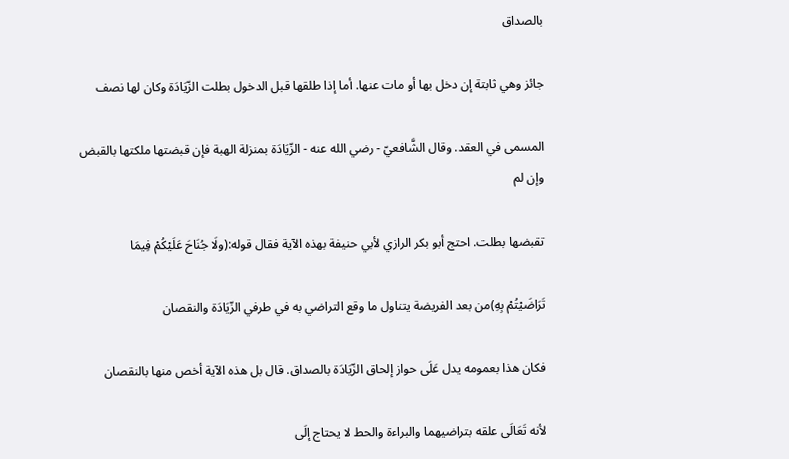بالصداق

جائز وهي ثابتة إن دخل بها أو مات عنها. أما إذا طلقها قبل الدخول بطلت الزّيَادَة وكان لها نصف

المسمى في العقد. وقال الشَّافعيّ - رضي الله عنه - الزّيَادَة بمنزلة الهبة فإن قبضتها ملكتها بالقبض وإن لم

تقبضها بطلت. احتج أبو بكر الرازي لأبي حنيفة بهذه الآية فقال قوله:(ولَا جُنَاحَ عَلَيْكُمْ فِيمَا

تَرَاضَيْتُمْ بِهِ)من بعد الفريضة يتناول ما وقع التراضي به في طرفي الزّيَادَة والنقصان

فكان هذا بعمومه يدل عَلَى حواز إلحاق الزّيَادَة بالصداق. قال بل هذه الآية أخص منها بالنقصان

لأنه تَعَالَى علقه بتراضيهما والبراءة والحط لا يحتاج إلَى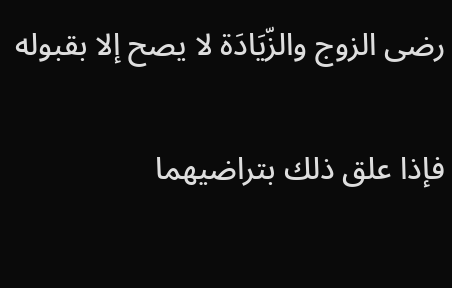رضى الزوج والزّيَادَة لا يصح إلا بقبوله

فإذا علق ذلك بتراضيهما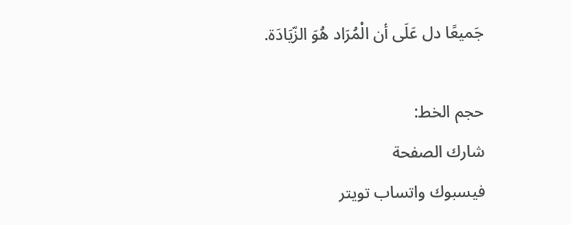جَميعًا دل عَلَى أن الْمُرَاد هُوَ الزّيَادَة.

حجم الخط:
شارك الصفحة
فيسبوك واتساب تويتر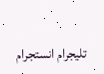تليجرام انستجرام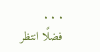. . .
فضلًا انتظر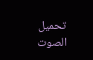تحميل الصوت